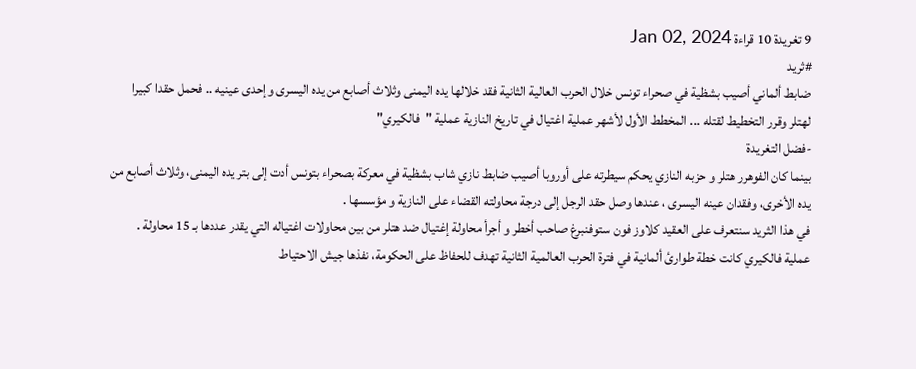9 تغريدة 10 قراءة Jan 02, 2024
#ثريد
ضابط ألماني أصيب بشظية في صحراء تونس خلال الحرب العالية الثانية فقد خلالها يده اليمنى وثلاث أصابع من يده اليسرى وإحدى عينيه .. فحمل حقدا كبيرا لهتلر وقرر التخطيط لقتله ... المخطط الأول لأشهر عملية اغتيال في تاريخ النازية عملية "فالكيري"
-فضل التغريدة
بينما كان الفوهرر هتلر و حزبه النازي يحكم سيطرته على أوروبا أصيب ضابط نازي شاب بشظية في معركة بصحراء بتونس أدت إلى بتر يده اليمنى، وثلاث أصابع من يده الأخرى، وفقدان عينه اليسرى ، عندها وصل حقد الرجل إلى درجة محاولته القضاء على النازية و مؤسسها .
في هذا الثريد سنتعرف على العقيد كلاوز فون ستوفنبرغ صاحب أخطر و أجرأ محاولة إغتيال ضد هتلر من بين محاولات اغتياله التي يقدر عددها بـ 15 محاولة .
عملية فالكيري كانت خطة طوارئ ألمانية في فترة الحرب العالمية الثانية تهدف للحفاظ على الحكومة، نفذها جيش الاحتياط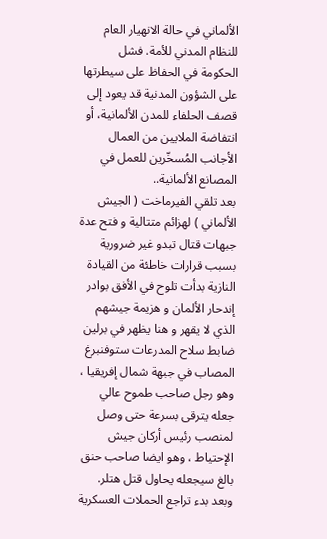الألماني في حالة الانهيار العام للنظام المدني للأمة. فشل الحكومة في الحفاظ على سيطرتها على الشؤون المدنية قد يعود إلى قصف الحلفاء للمدن الألمانية، أو انتفاضة الملايين من العمال الأجانب المُسخّرين للعمل في المصانع الألمانية..
بعد تلقي الفيرماخت ( الجيش الألماني ) لهزائم متتالية و فتح عدة جبهات قتال تبدو غير ضرورية بسبب قرارات خاطئة من القيادة النازية بدأت تلوح في الأفق بوادر إندحار الألمان و هزيمة جيشهم الذي لا يقهر و هنا يظهر في برلين ضابط سلاح المدرعات ستوفنبرغ المصاب في جبهة شمال إفريقيا ، وهو رجل صاحب طموح عالي جعله يترقى بسرعة حتى وصل لمنصب رئيس أركان جيش الإحتياط ، وهو ايضا صاحب حنق بالغ سيجعله يحاول قتل هتلر.
وبعد بدء تراجع الحملات العسكرية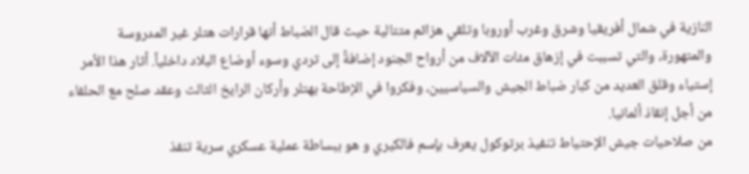النازية في شمال أفريقيا وشرق وغرب أوروبا وتلقي هزائم متتالية حيث قال الضباط أنها قرارات هتلر غير المدروسة والمتهورة، والتي تسببت في إزهاق مئات الآلاف من أرواح الجنود إضافةً إلى تردي وسوء أوضاع البلاد داخلياً. أثار هذا الأمر إستياء وقلق العديد من كبار ضباط الجيش والسياسيين، وفكروا في الإطاحة بهتلر وأركان الرايخ الثالث وعقد صلح مع الحلفاء من أجل إنقاذ ألمانيا.
من صلاحيات جيش الإحتياط تنفيذ برتوكول يعرف بإسم فالكيري و هو ببساطة عملية عسكري سرية تنفذ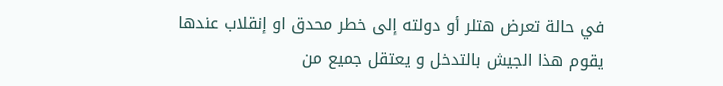في حالة تعرض هتلر أو دولته إلى خطر محدق او إنقلاب عندها يقوم هذا الجيش بالتدخل و يعتقل جميع من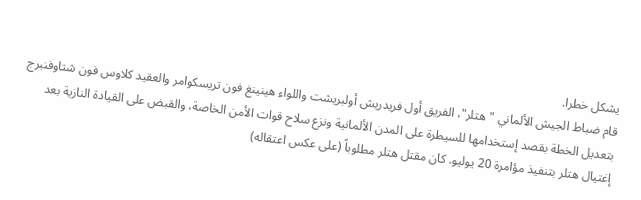يشكل خطرا.
قام ضباط الجيش الألماني "هتلر"، الفريق أول فريدريش أولبريشت واللواء هينينغ فون تريسكوامر والعقيد كلاوس فون شتاوفنبرج بتعديل الخطة بقصد إستخدامها للسيطرة على المدن الألمانية ونزع سلاح قوات الأمن الخاصة، والقبض على القيادة النازية بعد إغتيال هتلر بتنفيذ مؤامرة 20 يوليو. كان مقتل هتلر مطلوباً (على عكس اعتقاله)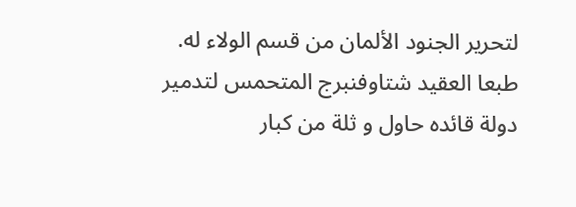لتحرير الجنود الألمان من قسم الولاء له.
طبعا العقيد شتاوفنبرج المتحمس لتدمير دولة قائده حاول و ثلة من كبار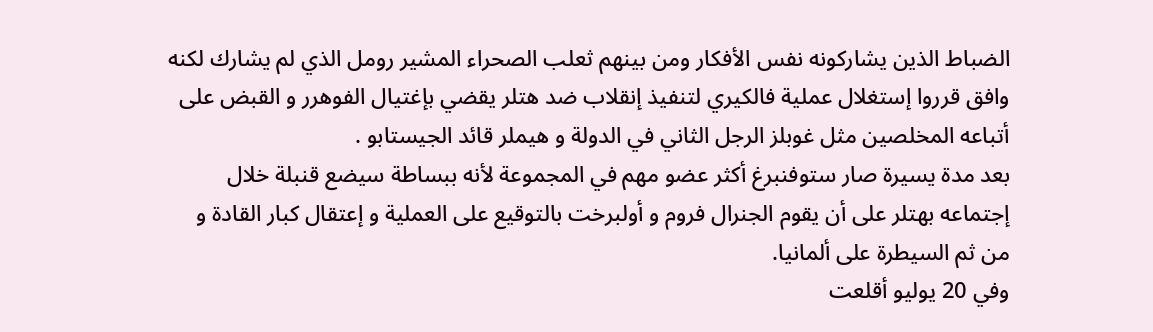الضباط الذين يشاركونه نفس الأفكار ومن بينهم ثعلب الصحراء المشير رومل الذي لم يشارك لكنه وافق قرروا إستغلال عملية فالكيري لتنفيذ إنقلاب ضد هتلر يقضي بإغتيال الفوهرر و القبض على أتباعه المخلصين مثل غوبلز الرجل الثاني في الدولة و هيملر قائد الجيستابو .
بعد مدة يسيرة صار ستوفنبرغ أكثر عضو مهم في المجموعة لأنه ببساطة سيضع قنبلة خلال إجتماعه بهتلر على أن يقوم الجنرال فروم و أولبرخت بالتوقيع على العملية و إعتقال كبار القادة و من ثم السيطرة على ألمانيا.
وفي 20 يوليو أقلعت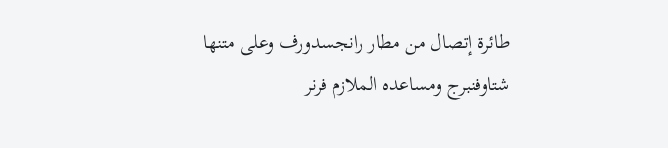طائرة إتصال من مطار رانجسدورف وعلى متنها شتاوفنبرج ومساعده الملازم فرنر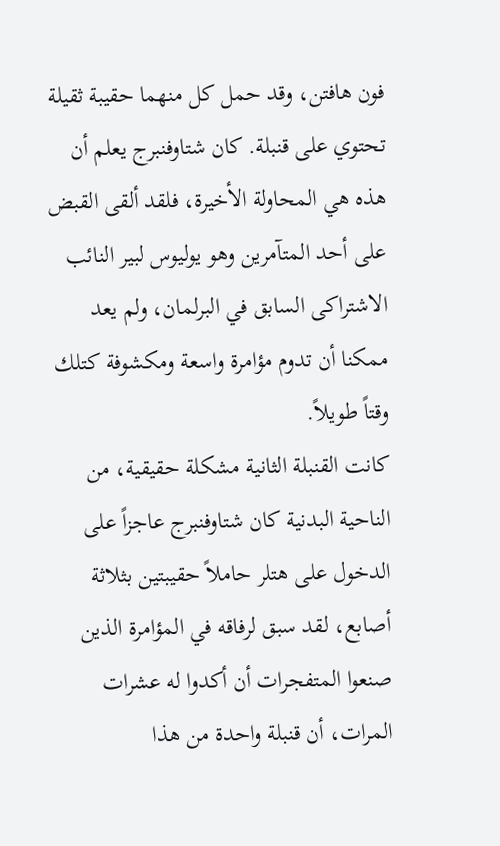فون هافتن، وقد حمل كل منهما حقيبة ثقيلة تحتوي على قنبلة. كان شتاوفنبرج يعلم أن هذه هي المحاولة الأخيرة، فلقد ألقى القبض على أحد المتآمرين وهو يوليوس لبير النائب الاشتراكى السابق في البرلمان، ولم يعد ممكنا أن تدوم مؤامرة واسعة ومكشوفة كتلك وقتاً طويلاً.
كانت القنبلة الثانية مشكلة حقيقية، من الناحية البدنية كان شتاوفنبرج عاجزاً على الدخول على هتلر حاملاً حقيبتين بثلاثة أصابع، لقد سبق لرفاقه في المؤامرة الذين صنعوا المتفجرات أن أكدوا له عشرات المرات، أن قنبلة واحدة من هذا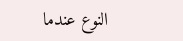النوع عندما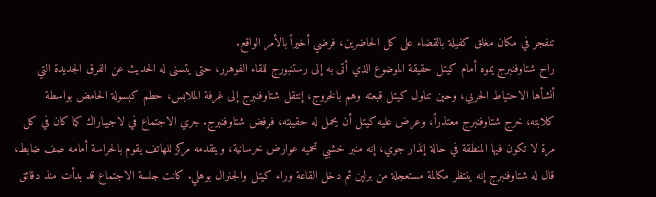تنفجر في مكان مغلق كفيلة بالقضاء على كل الحاضرين، فرضي أخيراً بالأمر الواقع.
راح شتاوفنبرج يموه أمام كيتل حقيقة الموضوع الذي أتى به إلى رستنبورج للقاء الفوهرر، حتى يتسنى له الحديث عن الفرق الجديدة التي أنشأها الاحتياط الحربي، وحين تناول كيتل قبعته وهم بالخروج، إنتقل شتاوفنبرج إلى غرفة الملابس، حطم كبسولة الحامض بواسطة كلابته، خرج شتاوفنبرج معتذراً، وعرض عليه كيتل أن يحمل له حقيبته، فرفض شتاوفنبرج. جري الاجتماع في لاجيباراك كما كان في كل مرة لا تكون فيها المنطقة في حالة إنذار جوي، إنه منبر خشبي تحميه عوارض خرسانية، ويتقدمه مركز للهاتف يقوم بالحراسة أمامه صف ضابط، قال له شتاوفنبرج إنه ينتظر مكالمة مستعجلة من برلين ثم دخل القاعة وراء كيتل والجنرال بوهلي. كانت جلسة الاجتماع قد بدأت منذ دقائق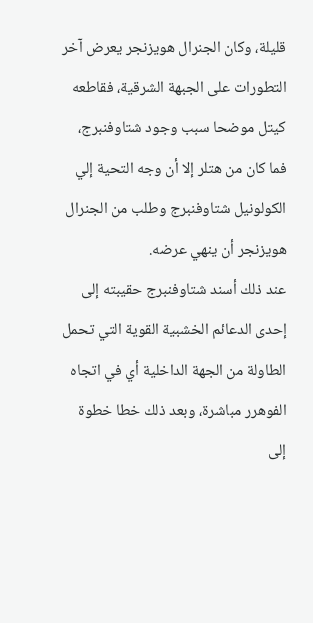قليلة، وكان الجنرال هويزنجر يعرض آخر التطورات على الجبهة الشرقية، فقاطعه كيتل موضحا سبب وجود شتاوفنبرج، فما كان من هتلر إلا أن وجه التحية إلي الكولونيل شتاوفنبرج وطلب من الجنرال هويزنجر أن ينهي عرضه.
عند ذلك أسند شتاوفنبرج حقيبته إلى إحدى الدعائم الخشبية القوية التي تحمل الطاولة من الجهة الداخلية أي في اتجاه الفوهرر مباشرة، وبعد ذلك خطا خطوة إلى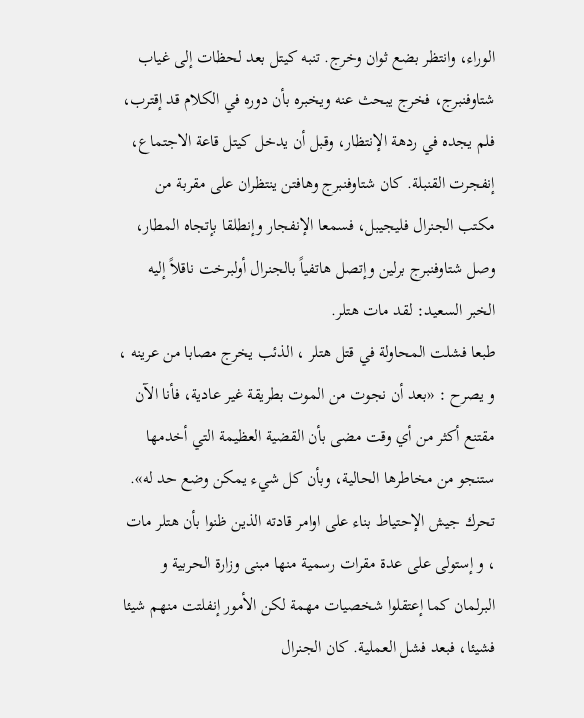الوراء، وانتظر بضع ثوان وخرج. تنبه كيتل بعد لحظات إلى غياب شتاوفنبرج، فخرج يبحث عنه ويخبره بأن دوره في الكلام قد إقترب، فلم يجده في ردهة الإنتظار، وقبل أن يدخل كيتل قاعة الاجتماع، إنفجرت القنبلة. كان شتاوفنبرج وهافتن ينتظران على مقربة من مكتب الجنرال فليجيبل، فسمعا الإنفجار وإنطلقا بإتجاه المطار، وصل شتاوفنبرج برلين وإتصل هاتفياً بالجنرال أولبرخت ناقلاً إليه الخبر السعيد: لقد مات هتلر.
طبعا فشلت المحاولة في قتل هتلر ، الذئب يخرج مصابا من عرينه ، و يصرح : «بعد أن نجوت من الموت بطريقة غير عادية، فأنا الآن مقتنع أكثر من أي وقت مضى بأن القضية العظيمة التي أخدمها ستنجو من مخاطرها الحالية، وبأن كل شيء يمكن وضع حد له».
تحرك جيش الإحتياط بناء على اوامر قادته الذين ظنوا بأن هتلر مات ، و إستولى على عدة مقرات رسمية منها مبنى وزارة الحربية و البرلمان كما إعتقلوا شخصيات مهمة لكن الأمور إنفلتت منهم شيئا فشيئا، فبعد فشل العملية. كان الجنرال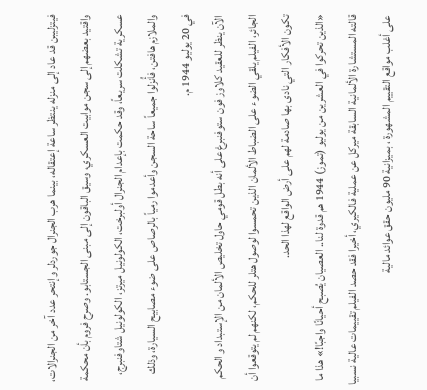فيتزليبن قد عاد إلى منزله ينتظر ساعة إعتقاله، بينما هرب الجنرال جوردلر وإنتحر عدد آخر من الجنرالات، واقتيد بعضهم إلى سجن موابيت العسكري، وسيق الباقون إلى مبنى الجستابو. وصرح فروم بأن محكمة عسكرية تشكلت سريعاً، وقد حكمت بإعدام الجنرال أولبرخت، الكولونيل ميرتز، الكولونيل شتاوفنبرج، والملازم هافتن، فأُنزلوا جميعاً ساحة السجن وأعدموا رمياً بالرصاص على ضوء مصابيح السيارة، وذلك في 20 يوليو 1944 م.
الآن ينظر للعقيد كلاوز فون ستوفنبرغ على أنه بطل قومي حاول تخليص الألمان من الإستبداد و الحكم الجائر، الفيلم يلقي الضوء على الضباط الألمان الذين تحمسوا لوصول هتلر للحكم، لكنهم لم يتوقعوا أن تكون الأفكار التي نادى بها صادمة لهم على أرض الواقع لهذا الحد.
«الذين تحركوا في العشرين من يوليو (تموز) 1944 هم قدوة لنا.. العصيان يُصبح أحيانًا واجبًا!» هذا ما قالته المستشارة الألمانية السابقة ميركل عن عملية فالكيري، أخيرا فقد حصد الفيلم تقييمات عالية نسبيا على أغلب مواقع التقييم المشهورة ، بميزانية 90 مليون حقق عوائد مالية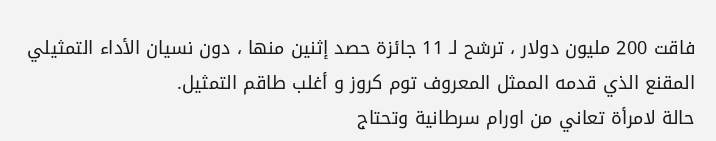فاقت 200 مليون دولار ، ترشح لـ 11 جائزة حصد إثنين منها ، دون نسيان الأداء التمثيلي المقنع الذي قدمه الممثل المعروف توم كروز و أغلب طاقم التمثيل.
حالة لامرأة تعاني من اورام سرطانية وتحتاج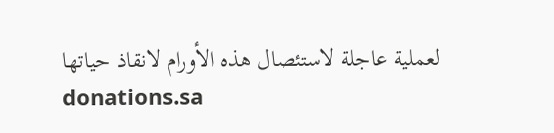لعملية عاجلة لاستئصال هذه الأورام لانقاذ حياتها
donations.sa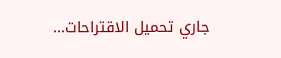جاري تحميل الاقتراحات...